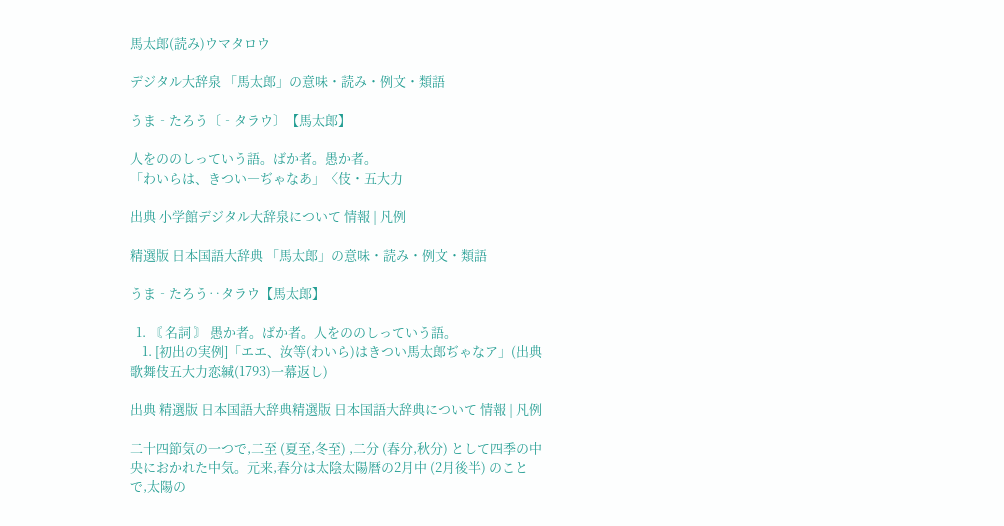馬太郎(読み)ウマタロウ

デジタル大辞泉 「馬太郎」の意味・読み・例文・類語

うま‐たろう〔‐タラウ〕【馬太郎】

人をののしっていう語。ばか者。愚か者。
「わいらは、きつい―ぢゃなあ」〈伎・五大力

出典 小学館デジタル大辞泉について 情報 | 凡例

精選版 日本国語大辞典 「馬太郎」の意味・読み・例文・類語

うま‐たろう‥タラウ【馬太郎】

  1. 〘 名詞 〙 愚か者。ばか者。人をののしっていう語。
    1. [初出の実例]「エエ、汝等(わいら)はきつい馬太郎ぢゃなア」(出典歌舞伎五大力恋緘(1793)一幕返し)

出典 精選版 日本国語大辞典精選版 日本国語大辞典について 情報 | 凡例

二十四節気の一つで,二至 (夏至,冬至) ,二分 (春分,秋分) として四季の中央におかれた中気。元来,春分は太陰太陽暦の2月中 (2月後半) のことで,太陽の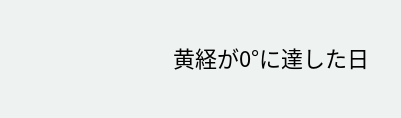黄経が0°に達した日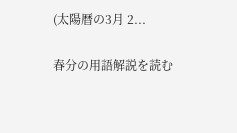(太陽暦の3月 2...

春分の用語解説を読む